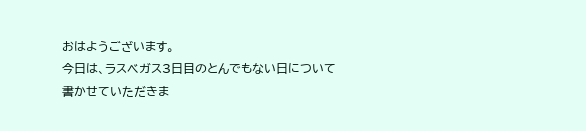おはようございます。
今日は、ラスベガス3日目のとんでもない日について
書かせていただきま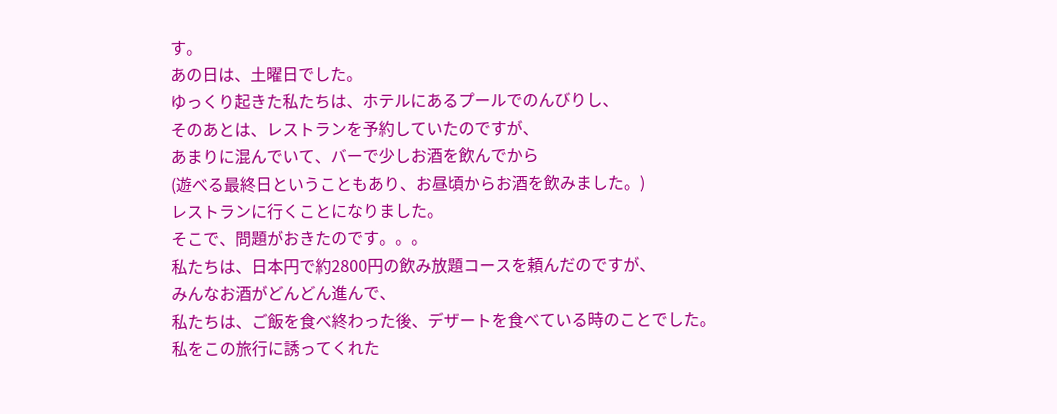す。
あの日は、土曜日でした。
ゆっくり起きた私たちは、ホテルにあるプールでのんびりし、
そのあとは、レストランを予約していたのですが、
あまりに混んでいて、バーで少しお酒を飲んでから
(遊べる最終日ということもあり、お昼頃からお酒を飲みました。)
レストランに行くことになりました。
そこで、問題がおきたのです。。。
私たちは、日本円で約2800円の飲み放題コースを頼んだのですが、
みんなお酒がどんどん進んで、
私たちは、ご飯を食べ終わった後、デザートを食べている時のことでした。
私をこの旅行に誘ってくれた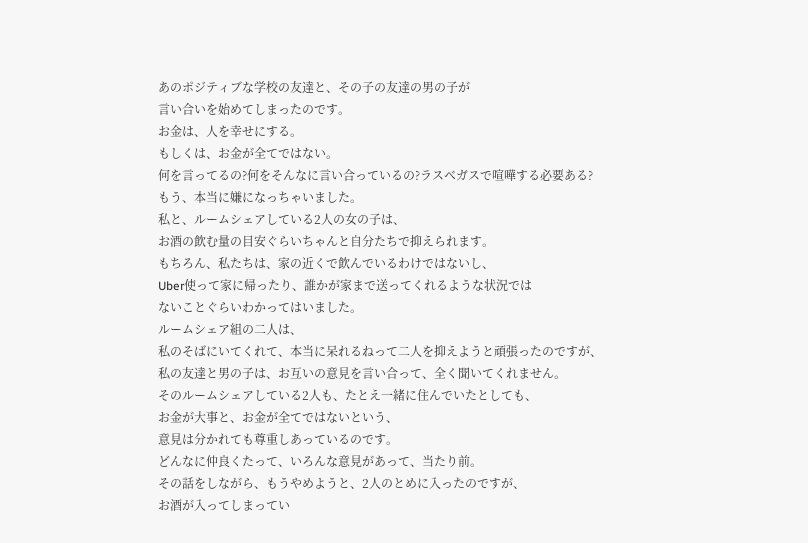あのポジティブな学校の友達と、その子の友達の男の子が
言い合いを始めてしまったのです。
お金は、人を幸せにする。
もしくは、お金が全てではない。
何を言ってるの?何をそんなに言い合っているの?ラスベガスで喧嘩する必要ある?
もう、本当に嫌になっちゃいました。
私と、ルームシェアしている2人の女の子は、
お酒の飲む量の目安ぐらいちゃんと自分たちで抑えられます。
もちろん、私たちは、家の近くで飲んでいるわけではないし、
Uber使って家に帰ったり、誰かが家まで送ってくれるような状況では
ないことぐらいわかってはいました。
ルームシェア組の二人は、
私のそばにいてくれて、本当に呆れるねって二人を抑えようと頑張ったのですが、
私の友達と男の子は、お互いの意見を言い合って、全く聞いてくれません。
そのルームシェアしている2人も、たとえ一緒に住んでいたとしても、
お金が大事と、お金が全てではないという、
意見は分かれても尊重しあっているのです。
どんなに仲良くたって、いろんな意見があって、当たり前。
その話をしながら、もうやめようと、2人のとめに入ったのですが、
お酒が入ってしまってい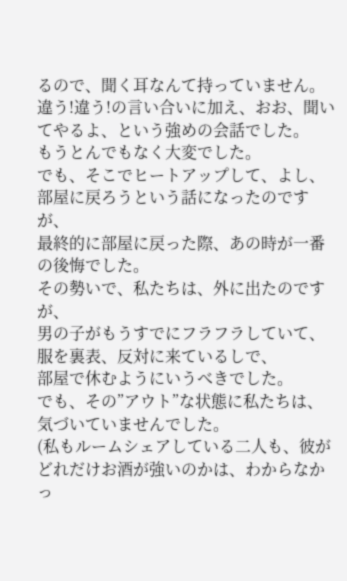るので、聞く耳なんて持っていません。
違う!違う!の言い合いに加え、おお、聞いてやるよ、という強めの会話でした。
もうとんでもなく大変でした。
でも、そこでヒートアップして、よし、部屋に戻ろうという話になったのですが、
最終的に部屋に戻った際、あの時が一番の後悔でした。
その勢いで、私たちは、外に出たのですが、
男の子がもうすでにフラフラしていて、服を裏表、反対に来ているしで、
部屋で休むようにいうべきでした。
でも、その”アウト”な状態に私たちは、気づいていませんでした。
(私もルームシェアしている二人も、彼がどれだけお酒が強いのかは、わからなかっ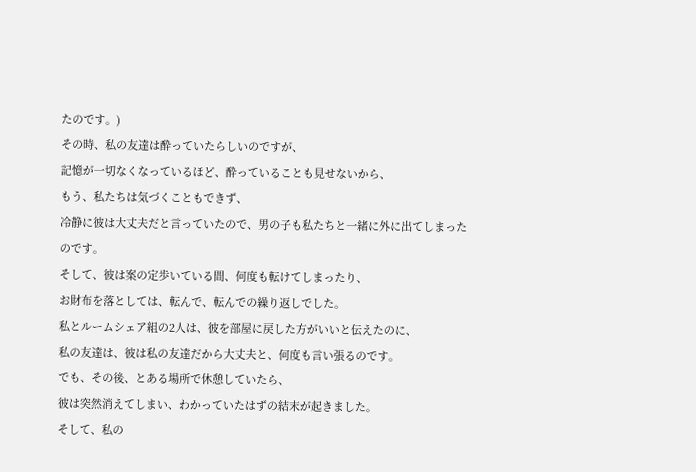たのです。)
その時、私の友達は酔っていたらしいのですが、
記憶が一切なくなっているほど、酔っていることも見せないから、
もう、私たちは気づくこともできず、
冷静に彼は大丈夫だと言っていたので、男の子も私たちと一緒に外に出てしまったのです。
そして、彼は案の定歩いている間、何度も転けてしまったり、
お財布を落としては、転んで、転んでの繰り返しでした。
私とルームシェア組の2人は、彼を部屋に戻した方がいいと伝えたのに、
私の友達は、彼は私の友達だから大丈夫と、何度も言い張るのです。
でも、その後、とある場所で休憩していたら、
彼は突然消えてしまい、わかっていたはずの結末が起きました。
そして、私の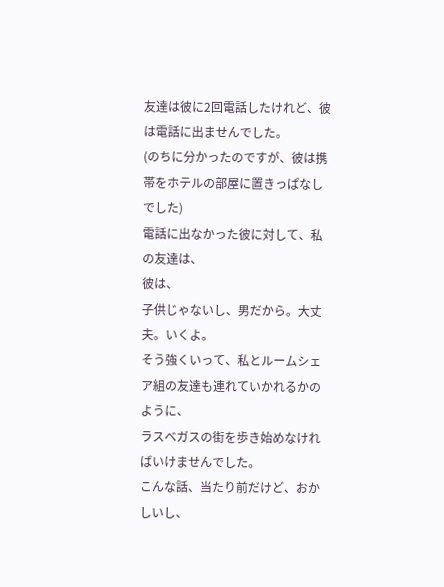友達は彼に2回電話したけれど、彼は電話に出ませんでした。
(のちに分かったのですが、彼は携帯をホテルの部屋に置きっぱなしでした)
電話に出なかった彼に対して、私の友達は、
彼は、
子供じゃないし、男だから。大丈夫。いくよ。
そう強くいって、私とルームシェア組の友達も連れていかれるかのように、
ラスベガスの街を歩き始めなければいけませんでした。
こんな話、当たり前だけど、おかしいし、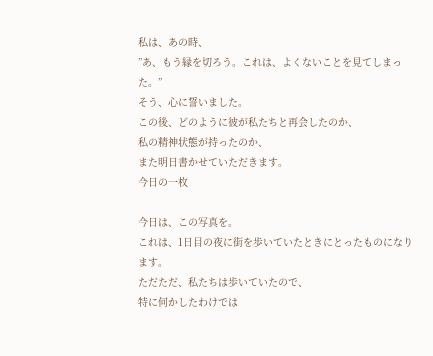私は、あの時、
”あ、もう縁を切ろう。これは、よくないことを見てしまった。”
そう、心に誓いました。
この後、どのように彼が私たちと再会したのか、
私の精神状態が持ったのか、
また明日書かせていただきます。
今日の一枚

今日は、この写真を。
これは、1日目の夜に街を歩いていたときにとったものになります。
ただただ、私たちは歩いていたので、
特に何かしたわけでは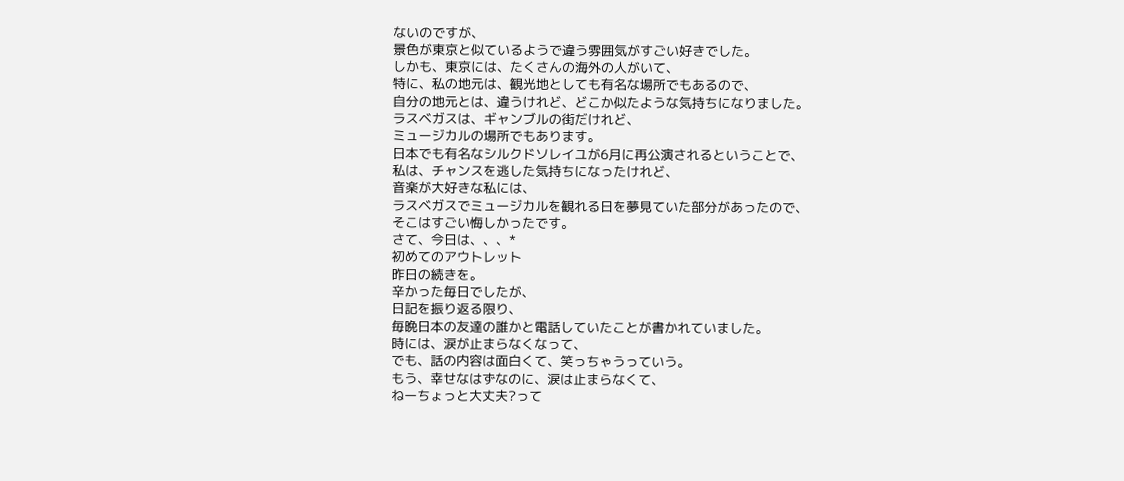ないのですが、
景色が東京と似ているようで違う雰囲気がすごい好きでした。
しかも、東京には、たくさんの海外の人がいて、
特に、私の地元は、観光地としても有名な場所でもあるので、
自分の地元とは、違うけれど、どこか似たような気持ちになりました。
ラスベガスは、ギャンブルの街だけれど、
ミュージカルの場所でもあります。
日本でも有名なシルクドソレイユが6月に再公演されるということで、
私は、チャンスを逃した気持ちになったけれど、
音楽が大好きな私には、
ラスベガスでミュージカルを観れる日を夢見ていた部分があったので、
そこはすごい悔しかったです。
さて、今日は、、、*
初めてのアウトレット
昨日の続きを。
辛かった毎日でしたが、
日記を振り返る限り、
毎晩日本の友達の誰かと電話していたことが書かれていました。
時には、涙が止まらなくなって、
でも、話の内容は面白くて、笑っちゃうっていう。
もう、幸せなはずなのに、涙は止まらなくて、
ねーちょっと大丈夫?って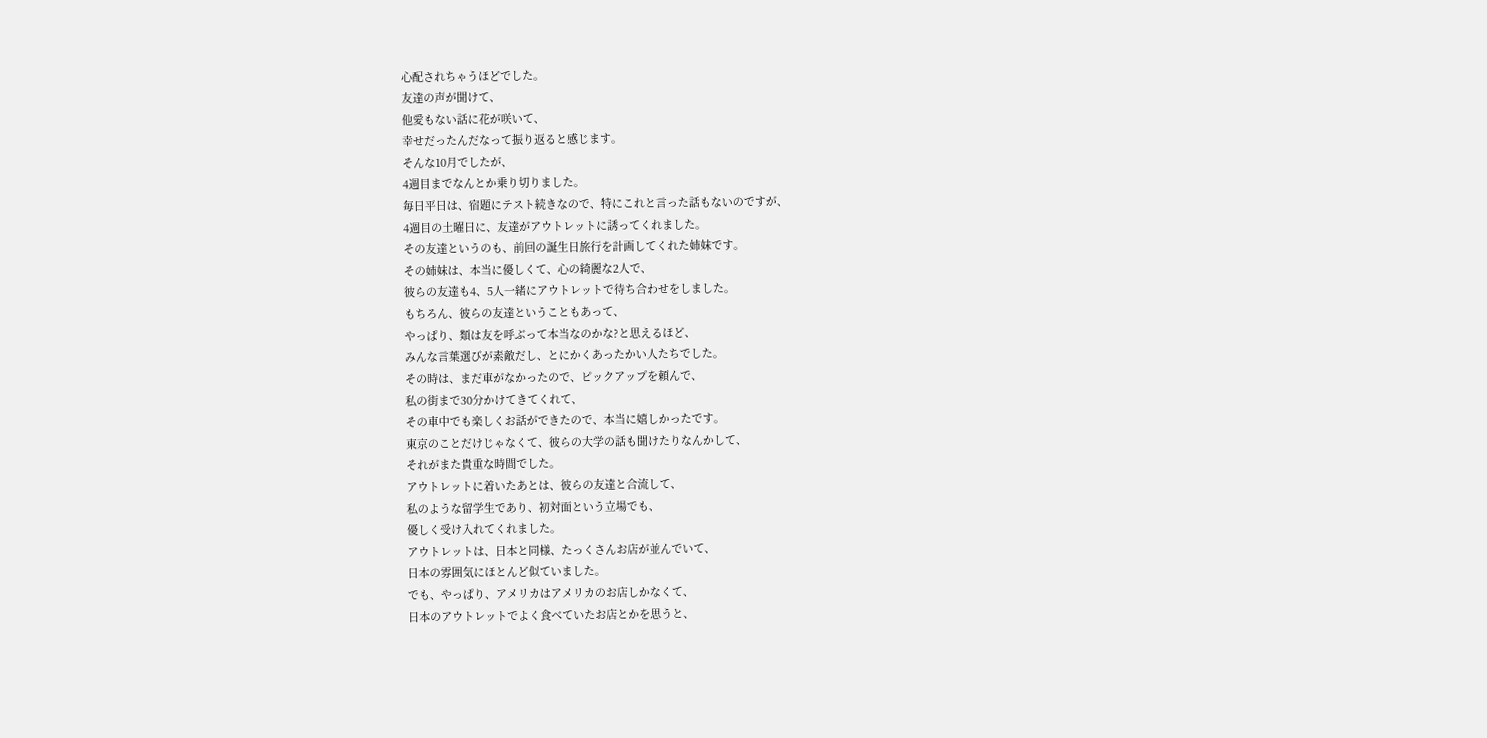心配されちゃうほどでした。
友達の声が聞けて、
他愛もない話に花が咲いて、
幸せだったんだなって振り返ると感じます。
そんな10月でしたが、
4週目までなんとか乗り切りました。
毎日平日は、宿題にテスト続きなので、特にこれと言った話もないのですが、
4週目の土曜日に、友達がアウトレットに誘ってくれました。
その友達というのも、前回の誕生日旅行を計画してくれた姉妹です。
その姉妹は、本当に優しくて、心の綺麗な2人で、
彼らの友達も4、5人一緒にアウトレットで待ち合わせをしました。
もちろん、彼らの友達ということもあって、
やっぱり、類は友を呼ぶって本当なのかな?と思えるほど、
みんな言葉選びが素敵だし、とにかくあったかい人たちでした。
その時は、まだ車がなかったので、ピックアップを頼んで、
私の街まで30分かけてきてくれて、
その車中でも楽しくお話ができたので、本当に嬉しかったです。
東京のことだけじゃなくて、彼らの大学の話も聞けたりなんかして、
それがまた貴重な時間でした。
アウトレットに着いたあとは、彼らの友達と合流して、
私のような留学生であり、初対面という立場でも、
優しく受け入れてくれました。
アウトレットは、日本と同様、たっくさんお店が並んでいて、
日本の雰囲気にほとんど似ていました。
でも、やっぱり、アメリカはアメリカのお店しかなくて、
日本のアウトレットでよく食べていたお店とかを思うと、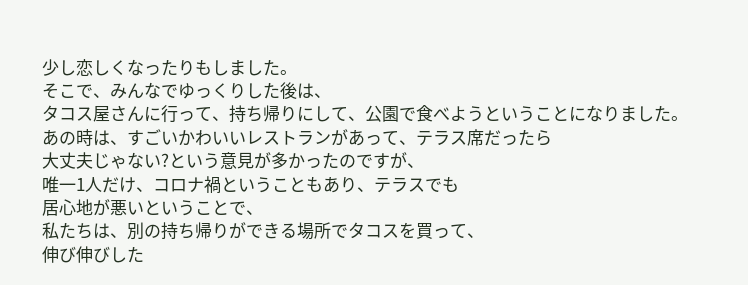少し恋しくなったりもしました。
そこで、みんなでゆっくりした後は、
タコス屋さんに行って、持ち帰りにして、公園で食べようということになりました。
あの時は、すごいかわいいレストランがあって、テラス席だったら
大丈夫じゃない?という意見が多かったのですが、
唯一1人だけ、コロナ禍ということもあり、テラスでも
居心地が悪いということで、
私たちは、別の持ち帰りができる場所でタコスを買って、
伸び伸びした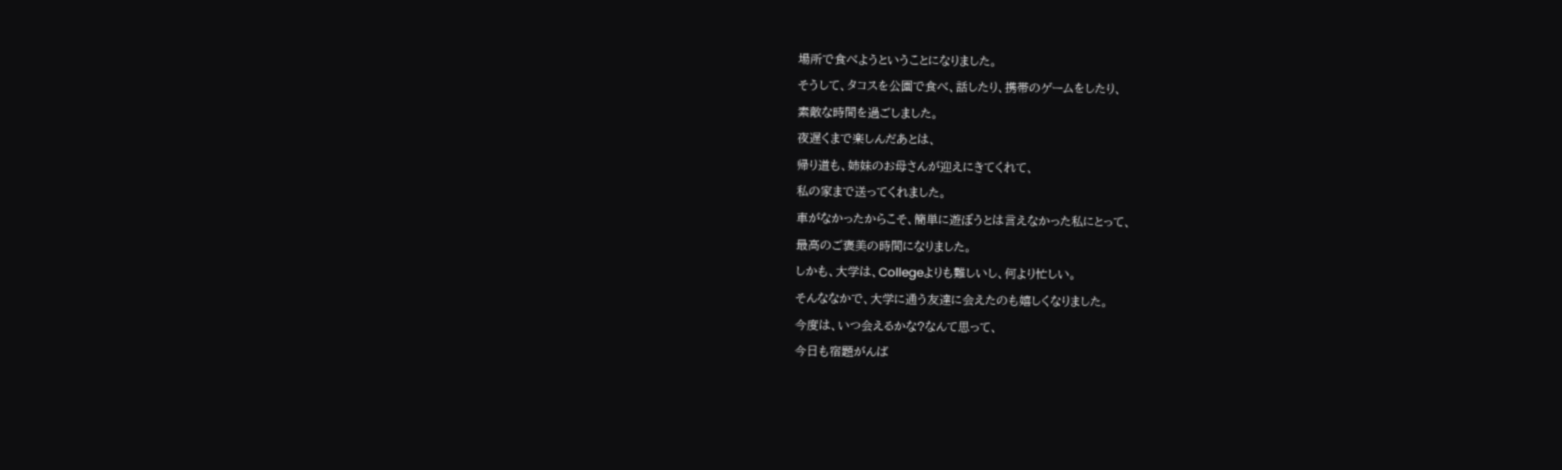場所で食べようということになりました。
そうして、タコスを公園で食べ、話したり、携帯のゲームをしたり、
素敵な時間を過ごしました。
夜遅くまで楽しんだあとは、
帰り道も、姉妹のお母さんが迎えにきてくれて、
私の家まで送ってくれました。
車がなかったからこそ、簡単に遊ぼうとは言えなかった私にとって、
最高のご褒美の時間になりました。
しかも、大学は、Collegeよりも難しいし、何より忙しい。
そんななかで、大学に通う友達に会えたのも嬉しくなりました。
今度は、いつ会えるかな?なんて思って、
今日も宿題がんば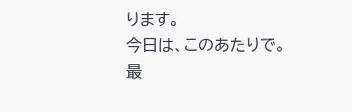ります。
今日は、このあたりで。
最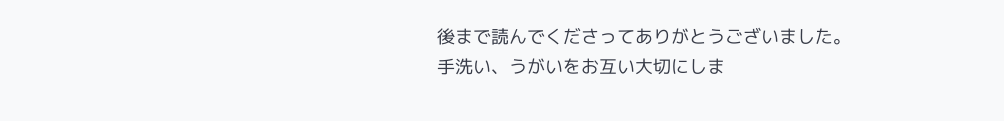後まで読んでくださってありがとうございました。
手洗い、うがいをお互い大切にしま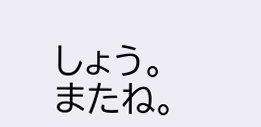しょう。
またね。